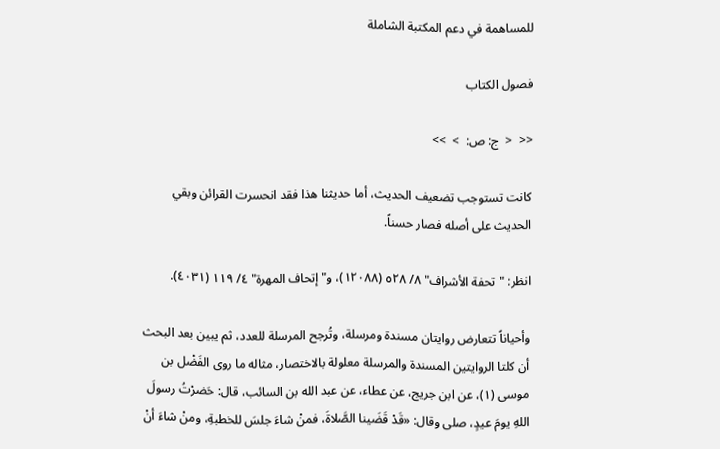للمساهمة في دعم المكتبة الشاملة

فصول الكتاب

<<  <  ج: ص:  >  >>

كانت تستوجب تضعيف الحديث، أما حديثنا هذا فقد انحسرت القرائن وبقي الحديث على أصله فصار حسناً.

انظر: "تحفة الأشراف" ٨/ ٥٢٨ (١٢٠٨٨)، و"إتحاف المهرة" ٤/ ١١٩ (٤٠٣١).

وأحياناً تتعارض روايتان مسندة ومرسلة، وتُرجح المرسلة للعدد، ثم يبين بعد البحث أن كلتا الروايتين المسندة والمرسلة معلولة بالاختصار، مثاله ما روى الفَضْل بن موسى (١)، عن ابن جريج، عن عطاء، عن عبد الله بن السائب، قال: حَضرْتُ رسولَ اللهِ يومَ عيدٍ، صلى وقال: «قَدْ قَضَينا الصَّلاةَ، فمنْ شاءَ جلسَ للخطبةِ، ومنْ شاءَ أنْ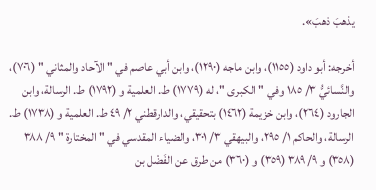يذهبَ ذهبَ».

أخرجه: أبو داود (١١٥٥)، وابن ماجه (١٢٩٠)، وابن أبي عاصم في " الآحاد والمثاني " (٧٠٦)، والنَّسائيُّ ٣/ ١٨٥ وفي " الكبرى "، له (١٧٧٩) ط. العلمية و (١٧٩٢) ط. الرسالة، وابن الجارود (٢٦٤)، وابن خزيمة (١٤٦٢) بتحقيقي، والدارقطني ٢/ ٤٩ ط. العلمية و (١٧٣٨) ط. الرسالة، والحاكم ١/ ٢٩٥، والبيهقي ٣/ ٣٠١، والضياء المقدسي في " المختارة " ٩/ ٣٨٨ (٣٥٨) و ٩/ ٣٨٩ (٣٥٩) و (٣٦٠) من طرق عن الفَضْل بن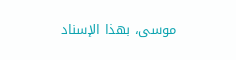موسى، بهذا الإسناد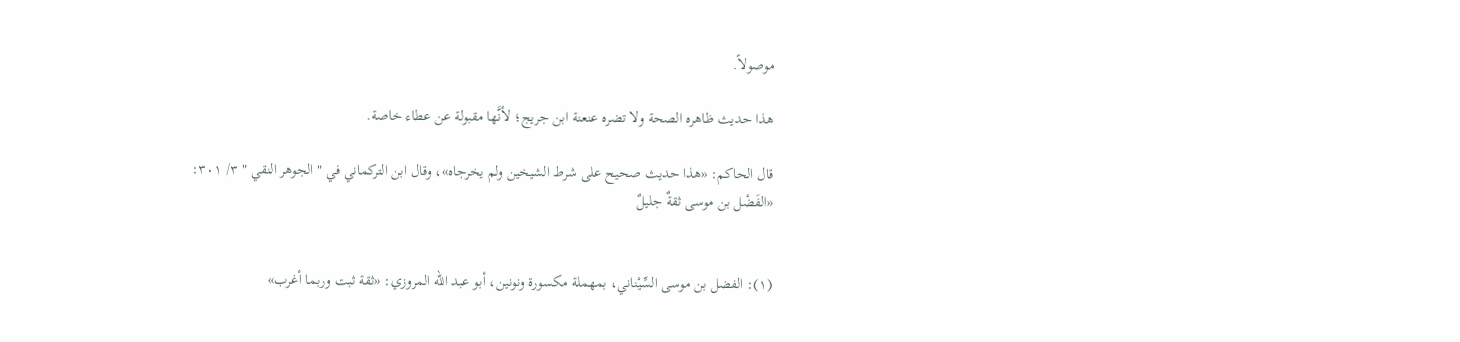موصولاً.

هذا حديث ظاهره الصحة ولا تضره عنعنة ابن جريج؛ لأنَّها مقبولة عن عطاء خاصة.

قال الحاكم: «هذا حديث صحيح على شرط الشيخين ولم يخرجاه»، وقال ابن التركماني في " الجوهر النقي " ٣/ ٣٠١: «الفَضْل بن موسى ثقةٌ جليلٌ


(١): الفضل بن موسى السِّيْناني، بمهملة مكسورة ونونين، أبو عبد الله المروزي: «ثقة ثبت وربما أغرب»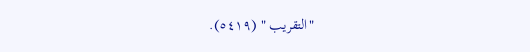"التقريب " (٥٤١٩).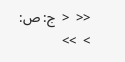<<  <  ج: ص:  >  >>